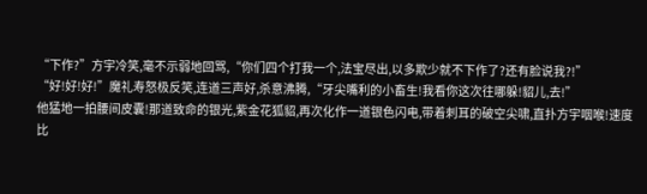“下作?”方宇冷笑,毫不示弱地回骂,“你们四个打我一个,法宝尽出,以多欺少就不下作了?还有脸说我?!”
“好!好!好!”魔礼寿怒极反笑,连道三声好,杀意沸腾,“牙尖嘴利的小畜生!我看你这次往哪躲!貂儿,去!”
他猛地一拍腰间皮囊!那道致命的银光,紫金花狐貂,再次化作一道银色闪电,带着刺耳的破空尖啸,直扑方宇咽喉!速度比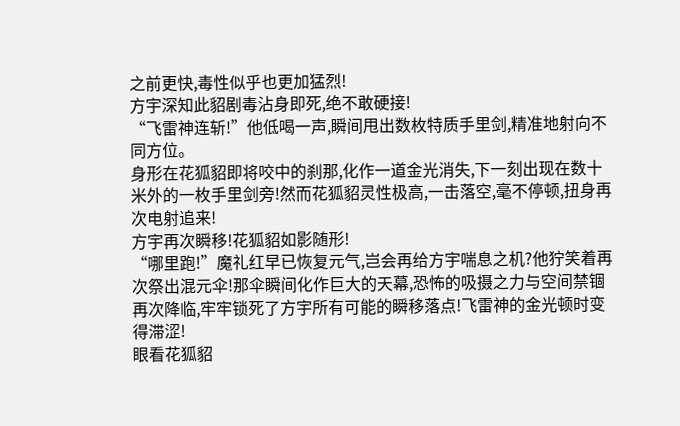之前更快,毒性似乎也更加猛烈!
方宇深知此貂剧毒沾身即死,绝不敢硬接!
“飞雷神连斩!”他低喝一声,瞬间甩出数枚特质手里剑,精准地射向不同方位。
身形在花狐貂即将咬中的刹那,化作一道金光消失,下一刻出现在数十米外的一枚手里剑旁!然而花狐貂灵性极高,一击落空,毫不停顿,扭身再次电射追来!
方宇再次瞬移!花狐貂如影随形!
“哪里跑!”魔礼红早已恢复元气,岂会再给方宇喘息之机?他狞笑着再次祭出混元伞!那伞瞬间化作巨大的天幕,恐怖的吸摄之力与空间禁锢再次降临,牢牢锁死了方宇所有可能的瞬移落点!飞雷神的金光顿时变得滞涩!
眼看花狐貂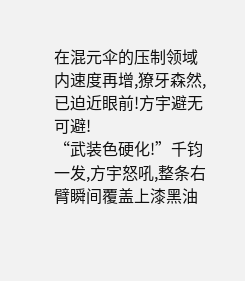在混元伞的压制领域内速度再增,獠牙森然,已迫近眼前!方宇避无可避!
“武装色硬化!”千钧一发,方宇怒吼,整条右臂瞬间覆盖上漆黑油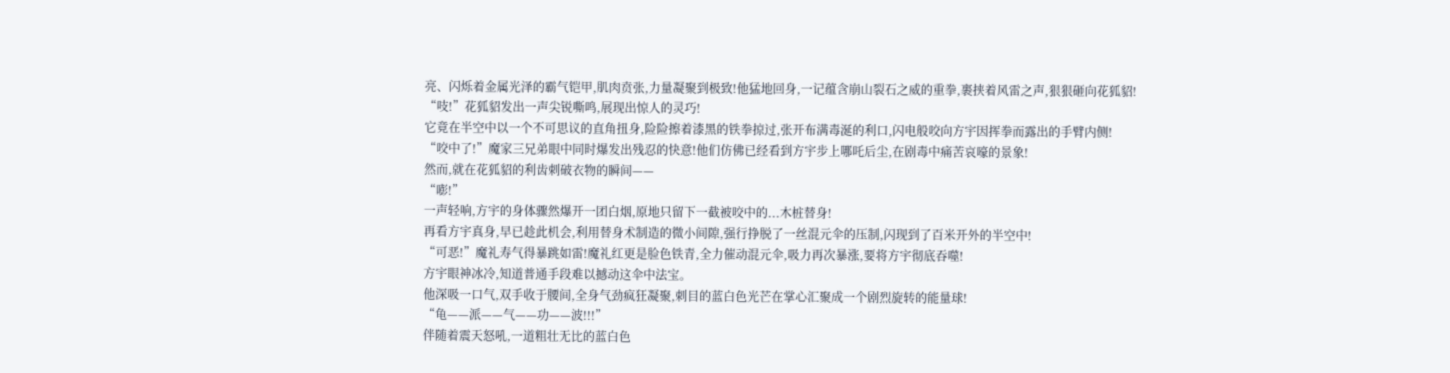亮、闪烁着金属光泽的霸气铠甲,肌肉贲张,力量凝聚到极致!他猛地回身,一记蕴含崩山裂石之威的重拳,裹挟着风雷之声,狠狠砸向花狐貂!
“吱!”花狐貂发出一声尖锐嘶鸣,展现出惊人的灵巧!
它竟在半空中以一个不可思议的直角扭身,险险擦着漆黑的铁拳掠过,张开布满毒涎的利口,闪电般咬向方宇因挥拳而露出的手臂内侧!
“咬中了!”魔家三兄弟眼中同时爆发出残忍的快意!他们仿佛已经看到方宇步上哪吒后尘,在剧毒中痛苦哀嚎的景象!
然而,就在花狐貂的利齿刺破衣物的瞬间——
“嘭!”
一声轻响,方宇的身体骤然爆开一团白烟,原地只留下一截被咬中的...木桩替身!
再看方宇真身,早已趁此机会,利用替身术制造的微小间隙,强行挣脱了一丝混元伞的压制,闪现到了百米开外的半空中!
“可恶!”魔礼寿气得暴跳如雷!魔礼红更是脸色铁青,全力催动混元伞,吸力再次暴涨,要将方宇彻底吞噬!
方宇眼神冰冷,知道普通手段难以撼动这伞中法宝。
他深吸一口气,双手收于腰间,全身气劲疯狂凝聚,刺目的蓝白色光芒在掌心汇聚成一个剧烈旋转的能量球!
“龟——派——气——功——波!!!”
伴随着震天怒吼,一道粗壮无比的蓝白色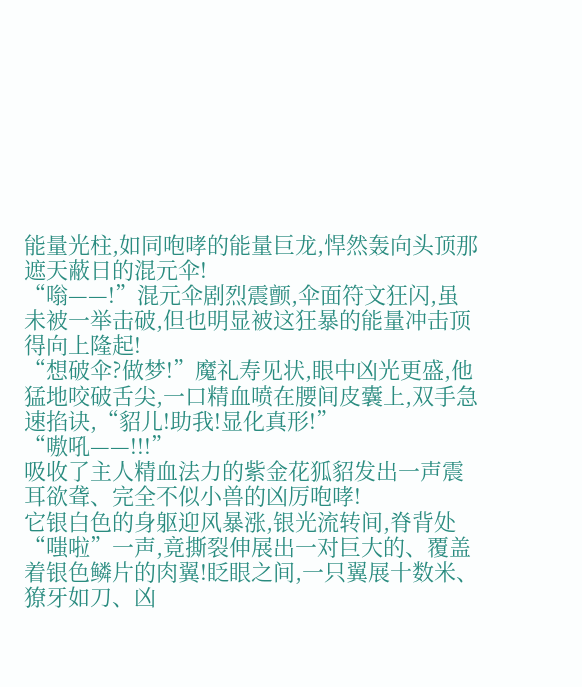能量光柱,如同咆哮的能量巨龙,悍然轰向头顶那遮天蔽日的混元伞!
“嗡——!”混元伞剧烈震颤,伞面符文狂闪,虽未被一举击破,但也明显被这狂暴的能量冲击顶得向上隆起!
“想破伞?做梦!”魔礼寿见状,眼中凶光更盛,他猛地咬破舌尖,一口精血喷在腰间皮囊上,双手急速掐诀,“貂儿!助我!显化真形!”
“嗷吼——!!!”
吸收了主人精血法力的紫金花狐貂发出一声震耳欲聋、完全不似小兽的凶厉咆哮!
它银白色的身躯迎风暴涨,银光流转间,脊背处“嗤啦”一声,竟撕裂伸展出一对巨大的、覆盖着银色鳞片的肉翼!眨眼之间,一只翼展十数米、獠牙如刀、凶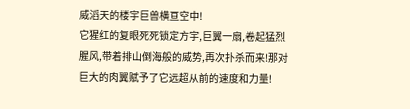威滔天的楼宇巨兽横亘空中!
它猩红的复眼死死锁定方宇,巨翼一扇,卷起猛烈腥风,带着排山倒海般的威势,再次扑杀而来!那对巨大的肉翼赋予了它远超从前的速度和力量!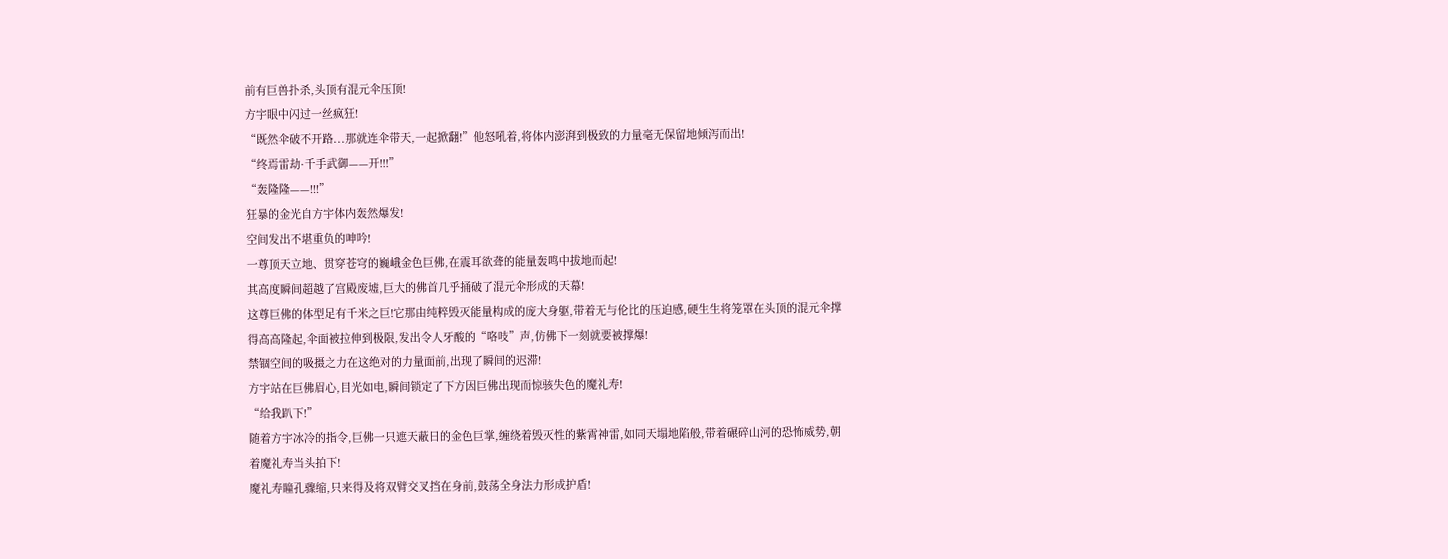前有巨兽扑杀,头顶有混元伞压顶!
方宇眼中闪过一丝疯狂!
“既然伞破不开路...那就连伞带天,一起掀翻!”他怒吼着,将体内澎湃到极致的力量毫无保留地倾泻而出!
“终焉雷劫·千手武御——开!!!”
“轰隆隆——!!!”
狂暴的金光自方宇体内轰然爆发!
空间发出不堪重负的呻吟!
一尊顶天立地、贯穿苍穹的巍峨金色巨佛,在震耳欲聋的能量轰鸣中拔地而起!
其高度瞬间超越了宫殿废墟,巨大的佛首几乎捅破了混元伞形成的天幕!
这尊巨佛的体型足有千米之巨!它那由纯粹毁灭能量构成的庞大身躯,带着无与伦比的压迫感,硬生生将笼罩在头顶的混元伞撑得高高隆起,伞面被拉伸到极限,发出令人牙酸的“咯吱”声,仿佛下一刻就要被撑爆!
禁锢空间的吸摄之力在这绝对的力量面前,出现了瞬间的迟滞!
方宇站在巨佛眉心,目光如电,瞬间锁定了下方因巨佛出现而惊骇失色的魔礼寿!
“给我趴下!”
随着方宇冰冷的指令,巨佛一只遮天蔽日的金色巨掌,缠绕着毁灭性的紫霄神雷,如同天塌地陷般,带着碾碎山河的恐怖威势,朝着魔礼寿当头拍下!
魔礼寿瞳孔骤缩,只来得及将双臂交叉挡在身前,鼓荡全身法力形成护盾!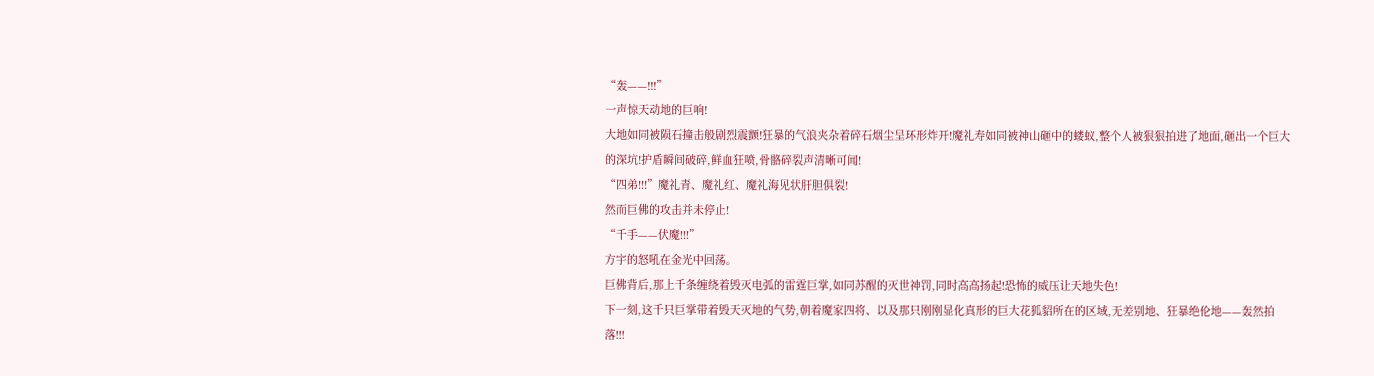“轰——!!!”
一声惊天动地的巨响!
大地如同被陨石撞击般剧烈震颤!狂暴的气浪夹杂着碎石烟尘呈环形炸开!魔礼寿如同被神山砸中的蝼蚁,整个人被狠狠拍进了地面,砸出一个巨大的深坑!护盾瞬间破碎,鲜血狂喷,骨骼碎裂声清晰可闻!
“四弟!!!”魔礼青、魔礼红、魔礼海见状肝胆俱裂!
然而巨佛的攻击并未停止!
“千手——伏魔!!!”
方宇的怒吼在金光中回荡。
巨佛背后,那上千条缠绕着毁灭电弧的雷霆巨掌,如同苏醒的灭世神罚,同时高高扬起!恐怖的威压让天地失色!
下一刻,这千只巨掌带着毁天灭地的气势,朝着魔家四将、以及那只刚刚显化真形的巨大花狐貂所在的区域,无差别地、狂暴绝伦地——轰然拍落!!!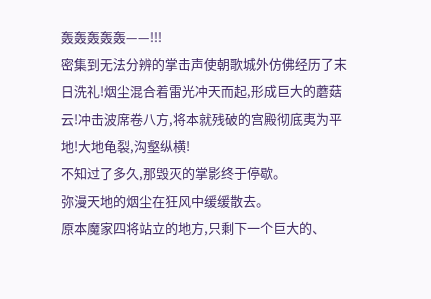轰轰轰轰轰——!!!
密集到无法分辨的掌击声使朝歌城外仿佛经历了末日洗礼!烟尘混合着雷光冲天而起,形成巨大的蘑菇云!冲击波席卷八方,将本就残破的宫殿彻底夷为平地!大地龟裂,沟壑纵横!
不知过了多久,那毁灭的掌影终于停歇。
弥漫天地的烟尘在狂风中缓缓散去。
原本魔家四将站立的地方,只剩下一个巨大的、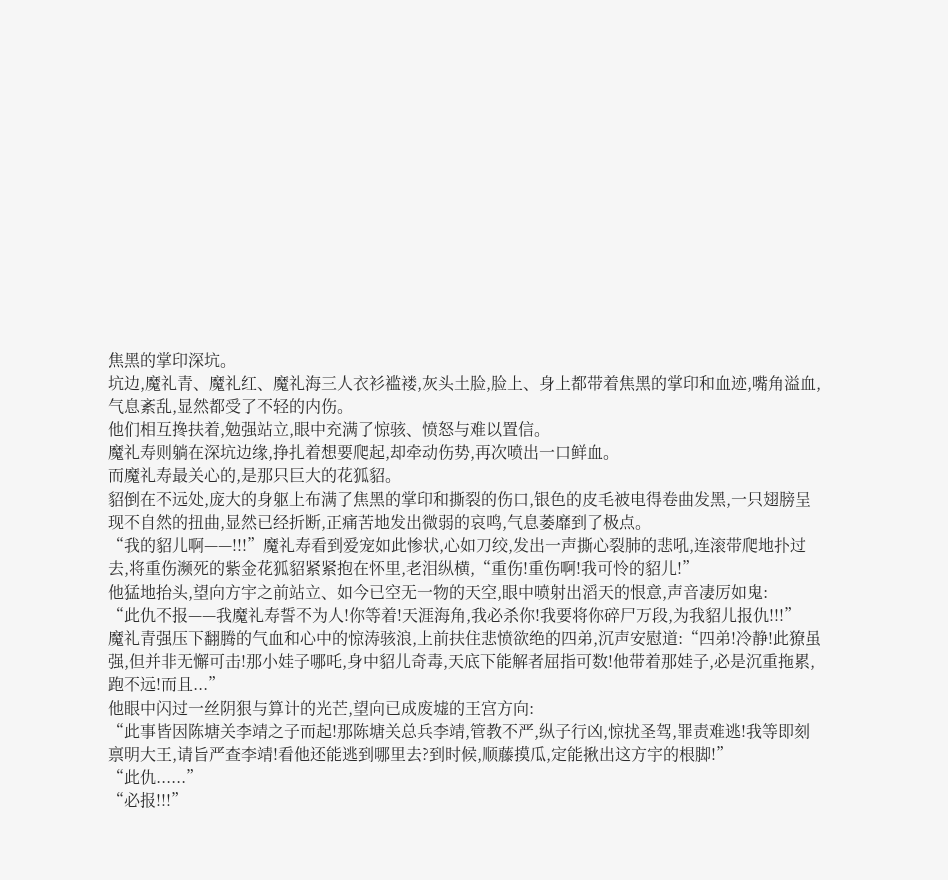焦黑的掌印深坑。
坑边,魔礼青、魔礼红、魔礼海三人衣衫褴褛,灰头土脸,脸上、身上都带着焦黑的掌印和血迹,嘴角溢血,气息紊乱,显然都受了不轻的内伤。
他们相互搀扶着,勉强站立,眼中充满了惊骇、愤怒与难以置信。
魔礼寿则躺在深坑边缘,挣扎着想要爬起,却牵动伤势,再次喷出一口鲜血。
而魔礼寿最关心的,是那只巨大的花狐貂。
貂倒在不远处,庞大的身躯上布满了焦黑的掌印和撕裂的伤口,银色的皮毛被电得卷曲发黑,一只翅膀呈现不自然的扭曲,显然已经折断,正痛苦地发出微弱的哀鸣,气息萎靡到了极点。
“我的貂儿啊——!!!”魔礼寿看到爱宠如此惨状,心如刀绞,发出一声撕心裂肺的悲吼,连滚带爬地扑过去,将重伤濒死的紫金花狐貂紧紧抱在怀里,老泪纵横,“重伤!重伤啊!我可怜的貂儿!”
他猛地抬头,望向方宇之前站立、如今已空无一物的天空,眼中喷射出滔天的恨意,声音凄厉如鬼:
“此仇不报——我魔礼寿誓不为人!你等着!天涯海角,我必杀你!我要将你碎尸万段,为我貂儿报仇!!!”
魔礼青强压下翻腾的气血和心中的惊涛骇浪,上前扶住悲愤欲绝的四弟,沉声安慰道:“四弟!冷静!此獠虽强,但并非无懈可击!那小娃子哪吒,身中貂儿奇毒,天底下能解者屈指可数!他带着那娃子,必是沉重拖累,跑不远!而且...”
他眼中闪过一丝阴狠与算计的光芒,望向已成废墟的王宫方向:
“此事皆因陈塘关李靖之子而起!那陈塘关总兵李靖,管教不严,纵子行凶,惊扰圣驾,罪责难逃!我等即刻禀明大王,请旨严查李靖!看他还能逃到哪里去?到时候,顺藤摸瓜,定能揪出这方宇的根脚!”
“此仇......”
“必报!!!”